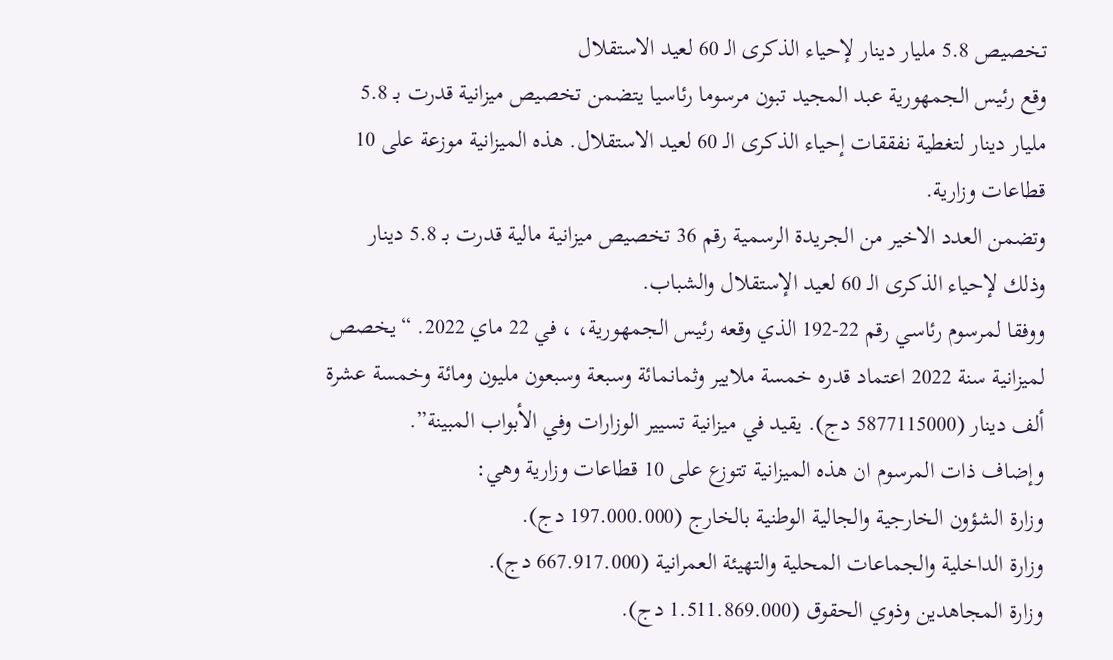تخصيص 5.8 مليار دينار لإحياء الذكرى الـ 60 لعيد الاستقلال
وقع رئيس الجمهورية عبد المجيد تبون مرسوما رئاسيا يتضمن تخصيص ميزانية قدرت بـ 5.8 مليار دينار لتغطية نفققات إحياء الذكرى الـ 60 لعيد الاستقلال. هذه الميزانية موزعة على 10 قطاعات وزارية.
وتضمن العدد الاخير من الجريدة الرسمية رقم 36 تخصيص ميزانية مالية قدرت بـ 5.8 دينار وذلك لإحياء الذكرى الـ 60 لعيد الإستقلال والشباب.
ووفقا لمرسوم رئاسي رقم 22-192 الذي وقعه رئيس الجمهورية، ، في 22 ماي 2022. “يخصص لميزانية سنة 2022 اعتماد قدره خمسة ملايير وثمانمائة وسبعة وسبعون مليون ومائة وخمسة عشرة ألف دينار (5877115000 دج). يقيد في ميزانية تسيير الوزارات وفي الأبواب المبينة”.
وإضاف ذات المرسوم ان هذه الميزانية تتوزع على 10 قطاعات وزارية وهي:
وزارة الشؤون الخارجية والجالية الوطنية بالخارج (197.000.000 دج).
وزارة الداخلية والجماعات المحلية والتهيئة العمرانية (667.917.000 دج).
وزارة المجاهدين وذوي الحقوق (1.511.869.000 دج).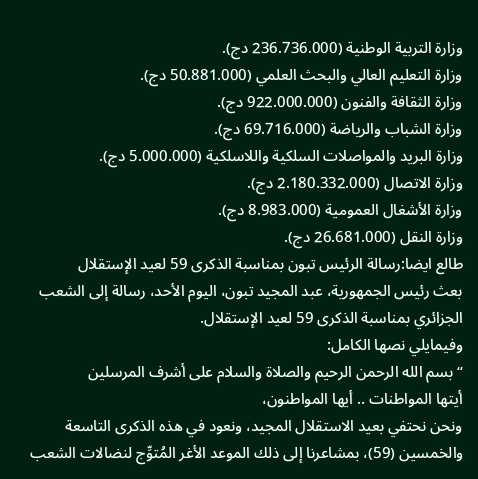وزارة التربية الوطنية (236.736.000 دج).
وزارة التعليم العالي والبحث العلمي (50.881.000 دج).
وزارة الثقافة والفنون (922.000.000 دج).
وزارة الشباب والرياضة (69.716.000 دج).
وزارة البريد والمواصلات السلكية واللاسلكية (5.000.000 دج).
وزارة الاتصال (2.180.332.000 دج).
وزارة الأشغال العمومية (8.983.000 دج).
وزارة النقل (26.681.000 دج).
طالع ايضا:رسالة الرئيس تبون بمناسبة الذكرى 59 لعيد الإستقلال
بعث رئيس الجمهورية، عبد المجيد تبون، اليوم الأحد، رسالة إلى الشعب الجزائري بمناسبة الذكرى 59 لعيد الإستقلال.
وفيمايلي نصها الكامل:
“بسم الله الرحمن الرحيم والصلاة والسلام على أشرف المرسلين
أيتها المواطنات .. أيها المواطنون،
ونحن نحتفي بعيد الاستقلال المجيد، ونعود في هذه الذكرى التاسعة والخمسين (59)، بمشاعرنا إلى ذلك الموعد الأغر المُتوِّج لنضالات الشعب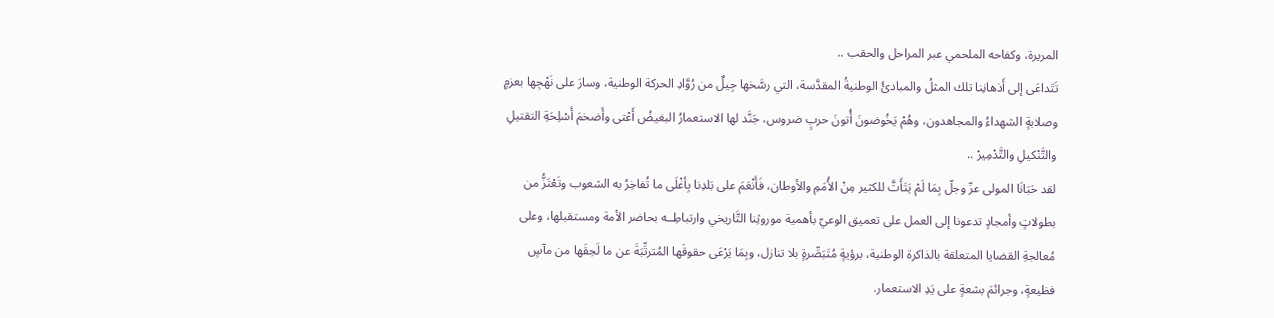المريرة، وكفاحه الملحمي عبر المراحل والحقب ..
تَتَداعَى إلى أَذهانِنا تلك المثلُ والمبادئُ الوطنيةُ المقدَّسة، التي رسَّخها جِيلٌ من رُوَّادِ الحركة الوطنية، وسارَ على نَهْجِها بعزمٍ وصلابةٍ الشهداءُ والمجاهدون، وهُمْ يَخُوضونَ أُتونَ حربٍ ضروس، جَنَّد لها الاستعمارُ البغيضُ أَعْتى وأَضخمَ أَسْلِحَةِ التقتيلِ والتَّنْكيلِ والتَّدْمِيرْ ..
لقد حَبَانَا المولى عزّ وجلّ بِمَا لَمْ يَتَأَتَّ للكثير مِنْ الأُمَمِ والأوطان، فَأَنْعَمَ على بَلدِنا بِأغْلَى ما تُفاخِرُ به الشعوب وتَعْتَزُّ من بطولاتٍ وأمجادٍ تدعونا إلى العمل على تعميق الوعيّ بأهمية موروثِنا التَّاريخي وارتباطِــه بحاضر الأمة ومستقبلها، وعلى مُعالجةِ القضايا المتعلقة بالذاكرة الوطنية، برؤيةٍ مُتَبَصِّرةٍ بلا تنازل، وبِمَا يَرْعَى حقوقَها المُترتِّبَةَ عن ما لَحِقَها من مآسٍ فظيعةٍ، وجرائمَ بشعةٍ على يَدِ الاستعمار.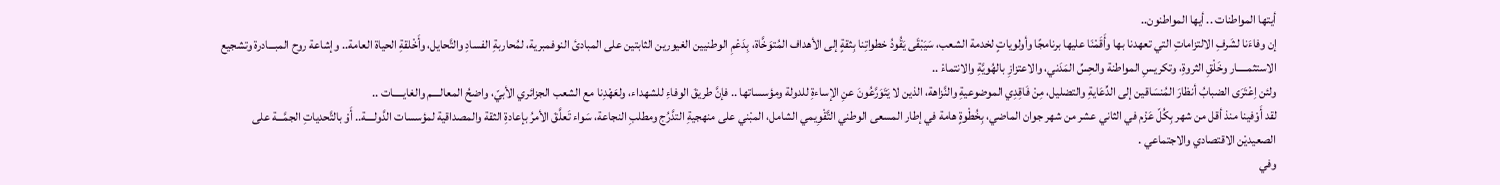أيتها المواطنات .. أيها المواطنون..
إن وفاءَنا لشَرفِ الالتزاماتِ التي تعهدنا بها وأَقَمْنَا عليها برنامجًا وأولوياتٍ لخدمة الشعب، سَيَبْقَى يَقُودُ خطواتِنا بِثقةٍ إلى الأهداف المُتوَخَّاة، بِدَعْمِ الوطنيين الغيورين الثابتين على المبادئ النوفمبرية، لمُحاربةِ الفسادِ والتَّحايل، وأَخْلقةِ الحياة العامة.. وإشاعة روح المبـــادرة وتشجيع الاستثمـــــار وخَلْقِ الثروةِ، وتكريسِ المواطنة والحِسِّ المَدَني، والاعتزازِ بالهُويَّةِ والانتماءْ ..
ولئن اِعْتَرَى الضبابُ أنظارَ المُنسَاقين إلى الدِّعَايةِ والتضليل، مِنْ فَاقِدِي الموضوعيةِ والنَّزاهة، الذين لا يَتَوَرَّعُونَ عنِ الإساءةِ للدولة ومؤسساتها .. فإنَّ طريقَ الوفاءِ للشهداء، ولعَهْدِنا مع الشعب الجزائري الأبيّ، واضحُ المعالــــم والغايـــــات ..
لقد أَوْفينا منذ أقل من شهر بِكُلّ عَزْم في الثاني عشر من شهر جوان الماضي، بِخُطْوةٍ هامة في إطار المسعى الوطني التَّقْوِيمي الشامل، المبْني على منهجيةِ التدَّرُج ومطلبِ النجاعة، سَواء تَعلَّقَ الأمرُ بإعادةِ الثقة والمصداقية لمؤسسات الدَّولــــة.. أَوْ بالتَّحدياتِ الجمَّـــة على الصعيديْن الاقتصادي والاجتماعي .
وفي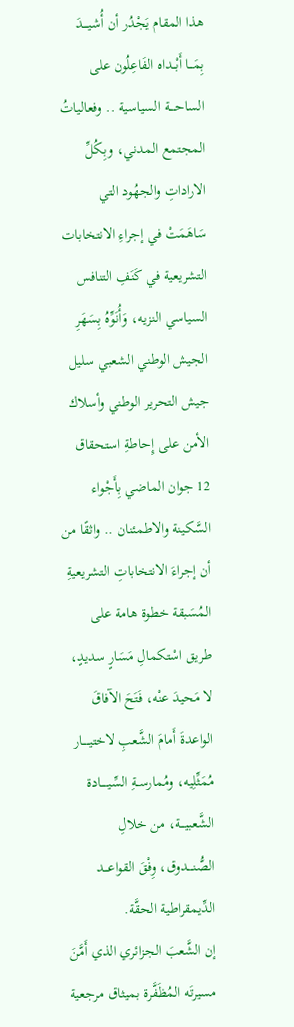هذا المقام يَجْدُر أن أُشيــــدَ بِمَـــا أَبْــداه الفَاعِلُون على الساحــــة السياسية .. وفعالياتُ المجتمع المدني، وبِكُلِّ الاراداتِ والجهُود التي سَاهَمَتْ في إجراءِ الانتخابات التشريعية في كَنَفِ التنافس السياسي النزيه، وَأُنَوِّهُ بِسَهَرِ الجيش الوطني الشعبي سليل جيش التحرير الوطني وأسلاك الأمن على إِحاطةِ استحقاق 12 جوان الماضي بِأَجْواء السَّكينة والاطمئنان .. واثقًا من أن إجراءَ الانتخاباتِ التشريعيةِ المُسَبقة خطوة هامة على طريق اسْتكمالِ مَسَارٍ سديدٍ، لا مَحيدَ عنْه، فَتَحَ الآفاقَ الواعدةَ أَمامَ الشَّعبِ لاختيـــــار مُمَثِّلِيه، ومُمارســةِ السِّيـــــادة الشَّعبيـــة، من خلالِ الصُّنــــدوق، وِفْقَ القواعـــد الدِّيمقراطية الحقَّة.
إن الشَّعبَ الجزائري الذي أَمَّنَ مسيرتَه المُظَفَّرة بميثاق مرجعية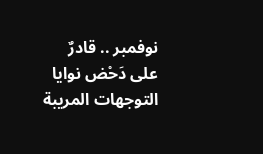نوفمبر .. قادرٌ على دَحْض نوايا التوجهات المريبة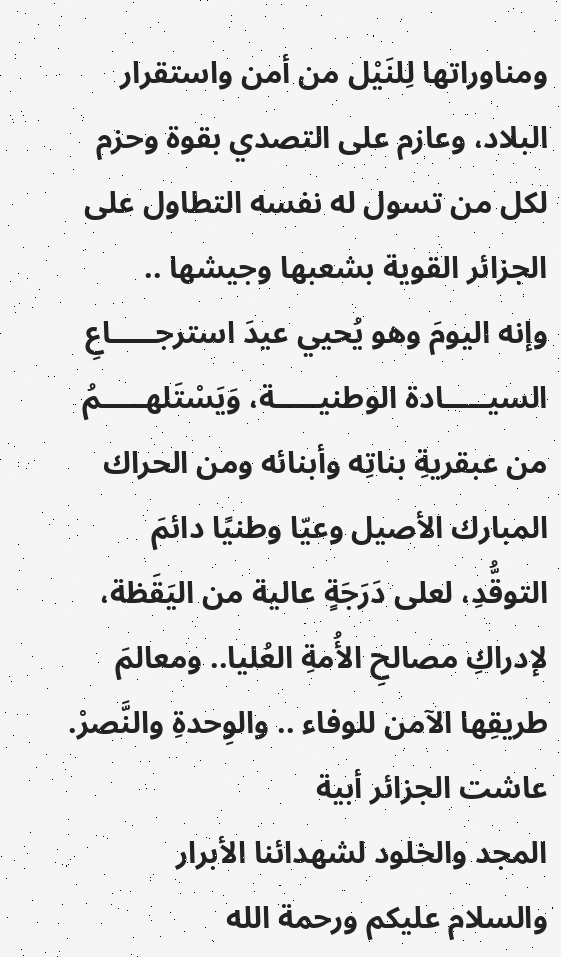ومناوراتها لِلنَيْل من أمن واستقرار البلاد، وعازم على التصدي بقوة وحزم لكل من تسول له نفسه التطاول على الجزائر القوية بشعبها وجيشها ..
وإنه اليومَ وهو يُحيي عيدَ استرجـــــاعِ السيـــــادة الوطنيـــــة، وَيَسْتَلهـــــمُ من عبقريةِ بناتِه وأبنائه ومن الحراك المبارك الأصيل وعيّا وطنيًا دائمَ التوقُّدِ، لعلى دَرَجَةٍ عالية من اليَقَظة، لإدراكِ مصالحِ الأُمةِ العُليا.. ومعالمَ طريقِها الآمن للوفاء .. والوِحدةِ والنَّصرْ.
عاشت الجزائر أبية
المجد والخلود لشهدائنا الأبرار
والسلام عليكم ورحمة الله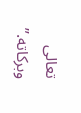تعالى وبركاته.”